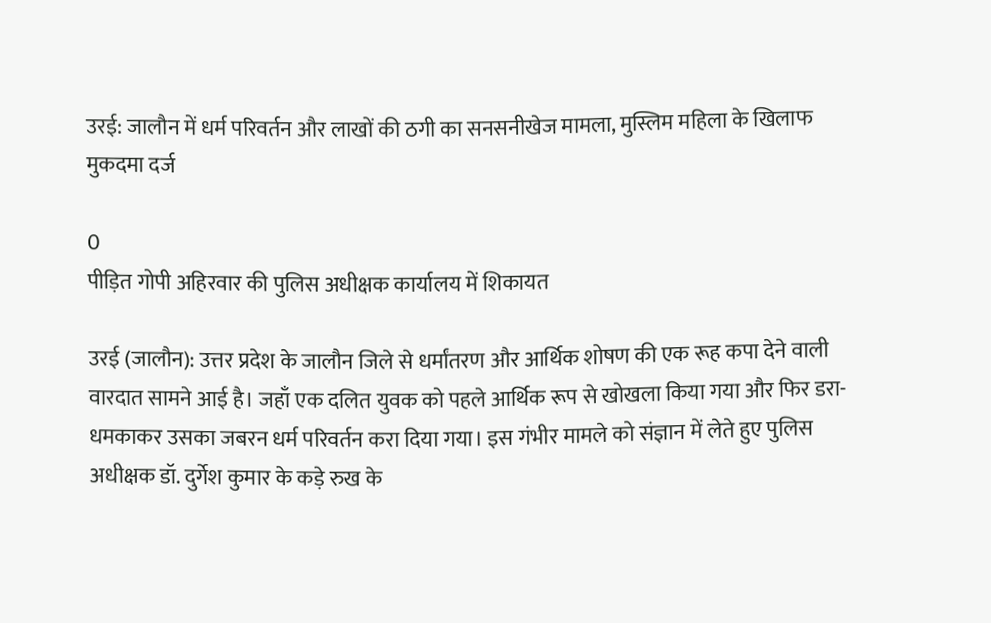उरई: जालौन में धर्म परिवर्तन और लाखों की ठगी का सनसनीखेज मामला, मुस्लिम महिला के खिलाफ मुकदमा दर्ज

0
पीड़ित गोपी अहिरवार की पुलिस अधीक्षक कार्यालय में शिकायत

उरई (जालौन): उत्तर प्रदेश के जालौन जिले से धर्मांतरण और आर्थिक शोषण की एक रूह कपा देने वाली वारदात सामने आई है। जहाँ एक दलित युवक को पहले आर्थिक रूप से खोखला किया गया और फिर डरा-धमकाकर उसका जबरन धर्म परिवर्तन करा दिया गया। इस गंभीर मामले को संज्ञान में लेते हुए पुलिस अधीक्षक डॉ. दुर्गेश कुमार के कड़े रुख के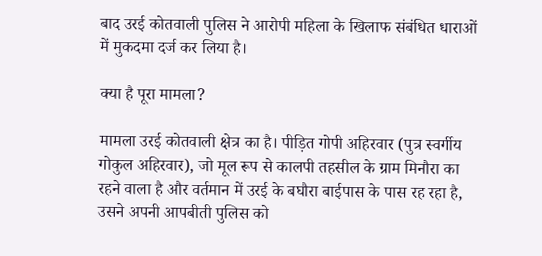बाद उरई कोतवाली पुलिस ने आरोपी महिला के खिलाफ संबंधित धाराओं में मुकदमा दर्ज कर लिया है।

क्या है पूरा मामला?

मामला उरई कोतवाली क्षेत्र का है। पीड़ित गोपी अहिरवार (पुत्र स्वर्गीय गोकुल अहिरवार), जो मूल रूप से कालपी तहसील के ग्राम मिनौरा का रहने वाला है और वर्तमान में उरई के बघौरा बाईपास के पास रह रहा है, उसने अपनी आपबीती पुलिस को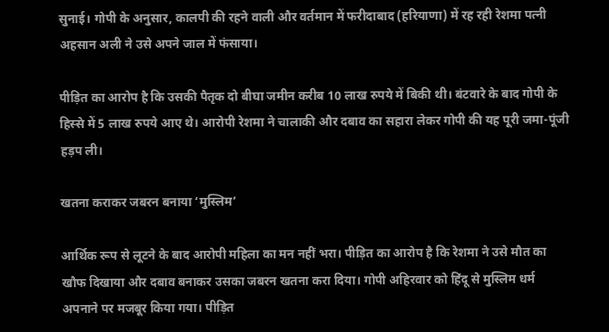सुनाई। गोपी के अनुसार, कालपी की रहने वाली और वर्तमान में फरीदाबाद (हरियाणा) में रह रही रेशमा पत्नी अहसान अली ने उसे अपने जाल में फंसाया।

पीड़ित का आरोप है कि उसकी पैतृक दो बीघा जमीन करीब 10 लाख रुपये में बिकी थी। बंटवारे के बाद गोपी के हिस्से में 5 लाख रुपये आए थे। आरोपी रेशमा ने चालाकी और दबाव का सहारा लेकर गोपी की यह पूरी जमा-पूंजी हड़प ली।

खतना कराकर जबरन बनाया ‘मुस्लिम’

आर्थिक रूप से लूटने के बाद आरोपी महिला का मन नहीं भरा। पीड़ित का आरोप है कि रेशमा ने उसे मौत का खौफ दिखाया और दबाव बनाकर उसका जबरन खतना करा दिया। गोपी अहिरवार को हिंदू से मुस्लिम धर्म अपनाने पर मजबूर किया गया। पीड़ित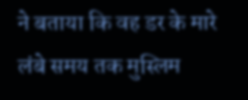ने बताया कि वह डर के मारे लंबे समय तक मुस्लिम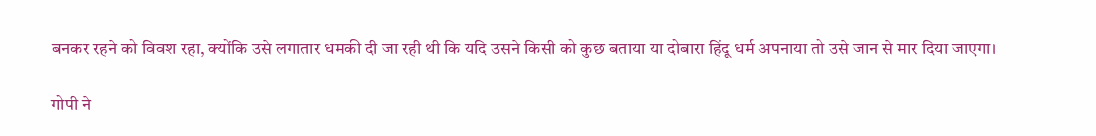बनकर रहने को विवश रहा, क्योंकि उसे लगातार धमकी दी जा रही थी कि यदि उसने किसी को कुछ बताया या दोबारा हिंदू धर्म अपनाया तो उसे जान से मार दिया जाएगा।

गोपी ने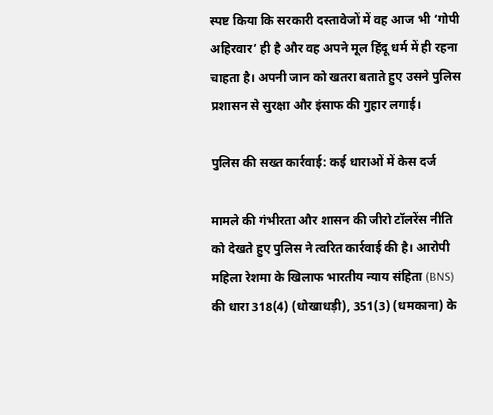स्पष्ट किया कि सरकारी दस्तावेजों में वह आज भी ‘गोपी अहिरवार’ ही है और वह अपने मूल हिंदू धर्म में ही रहना चाहता है। अपनी जान को खतरा बताते हुए उसने पुलिस प्रशासन से सुरक्षा और इंसाफ की गुहार लगाई।

पुलिस की सख्त कार्रवाई: कई धाराओं में केस दर्ज

मामले की गंभीरता और शासन की जीरो टॉलरेंस नीति को देखते हुए पुलिस ने त्वरित कार्रवाई की है। आरोपी महिला रेशमा के खिलाफ भारतीय न्याय संहिता (BNS) की धारा 318(4) (धोखाधड़ी), 351(3) (धमकाना) के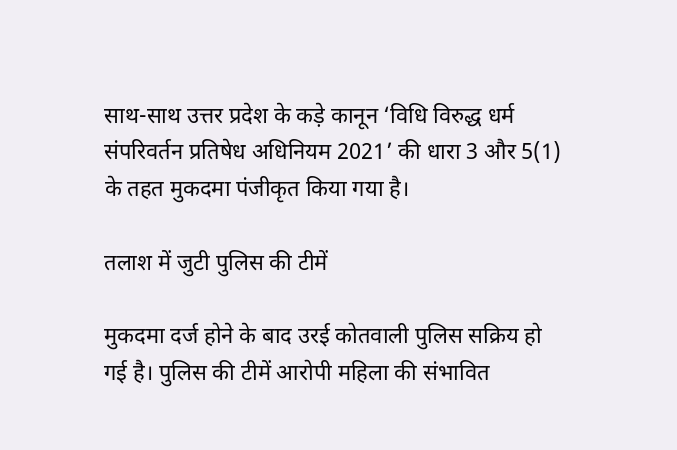साथ-साथ उत्तर प्रदेश के कड़े कानून ‘विधि विरुद्ध धर्म संपरिवर्तन प्रतिषेध अधिनियम 2021’ की धारा 3 और 5(1) के तहत मुकदमा पंजीकृत किया गया है।

तलाश में जुटी पुलिस की टीमें

मुकदमा दर्ज होने के बाद उरई कोतवाली पुलिस सक्रिय हो गई है। पुलिस की टीमें आरोपी महिला की संभावित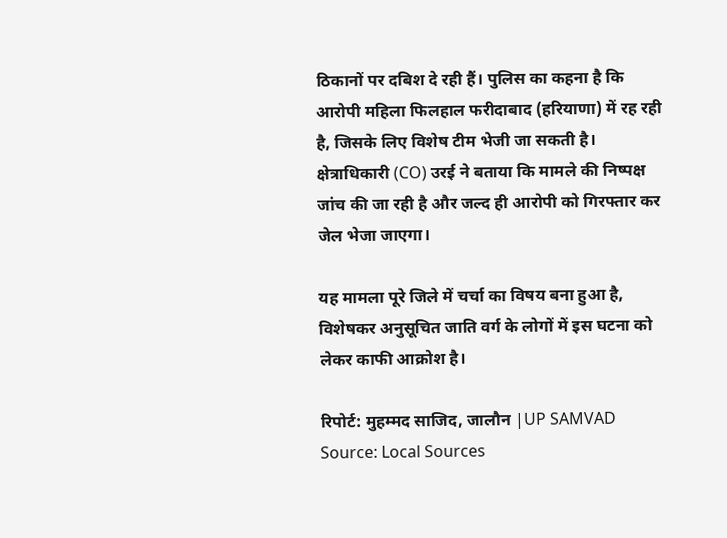ठिकानों पर दबिश दे रही हैं। पुलिस का कहना है कि आरोपी महिला फिलहाल फरीदाबाद (हरियाणा) में रह रही है, जिसके लिए विशेष टीम भेजी जा सकती है। क्षेत्राधिकारी (CO) उरई ने बताया कि मामले की निष्पक्ष जांच की जा रही है और जल्द ही आरोपी को गिरफ्तार कर जेल भेजा जाएगा।

यह मामला पूरे जिले में चर्चा का विषय बना हुआ है, विशेषकर अनुसूचित जाति वर्ग के लोगों में इस घटना को लेकर काफी आक्रोश है।

रिपोर्ट: मुहम्मद साजिद, जालौन |UP SAMVAD
Source: Local Sources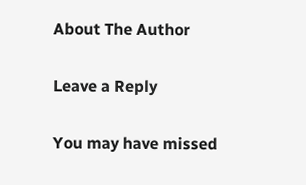About The Author

Leave a Reply

You may have missed